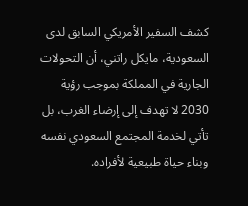كشف السفير الأمريكي السابق لدى السعودية، مايكل راتني، أن التحولات الجارية في المملكة بموجب رؤية 2030 لا تهدف إلى إرضاء الغرب، بل تأتي لخدمة المجتمع السعودي نفسه وبناء حياة طبيعية لأفراده.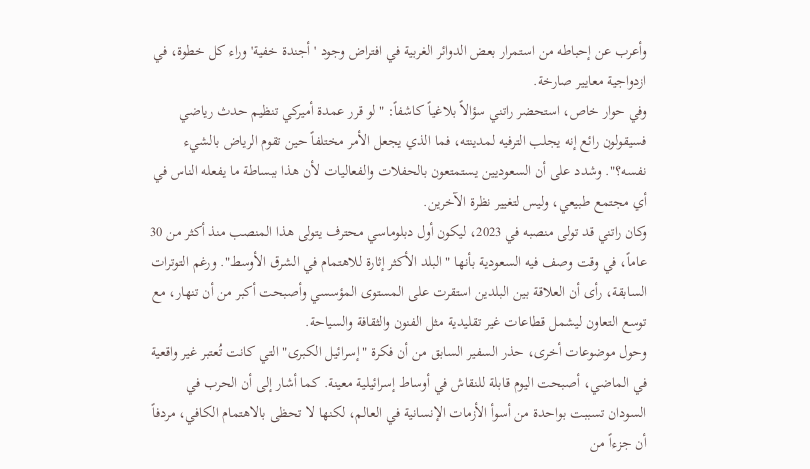وأعرب عن إحباطه من استمرار بعض الدوائر الغربية في افتراض وجود 'أجندة خفية' وراء كل خطوة، في ازدواجية معايير صارخة.
وفي حوار خاص، استحضر راتني سؤالاً بلاغياً كاشفاً: "لو قرر عمدة أميركي تنظيم حدث رياضي فسيقولون رائع إنه يجلب الترفيه لمدينته، فما الذي يجعل الأمر مختلفاً حين تقوم الرياض بالشيء نفسه؟". وشدد على أن السعوديين يستمتعون بالحفلات والفعاليات لأن هذا ببساطة ما يفعله الناس في أي مجتمع طبيعي، وليس لتغيير نظرة الآخرين.
وكان راتني قد تولى منصبه في 2023، ليكون أول دبلوماسي محترف يتولى هذا المنصب منذ أكثر من 30 عاماً، في وقت وصف فيه السعودية بأنها "البلد الأكثر إثارة للاهتمام في الشرق الأوسط". ورغم التوترات السابقة، رأى أن العلاقة بين البلدين استقرت على المستوى المؤسسي وأصبحت أكبر من أن تنهار، مع توسع التعاون ليشمل قطاعات غير تقليدية مثل الفنون والثقافة والسياحة.
وحول موضوعات أخرى، حذر السفير السابق من أن فكرة "إسرائيل الكبرى" التي كانت تُعتبر غير واقعية في الماضي، أصبحت اليوم قابلة للنقاش في أوساط إسرائيلية معينة. كما أشار إلى أن الحرب في السودان تسببت بواحدة من أسوأ الأزمات الإنسانية في العالم، لكنها لا تحظى بالاهتمام الكافي، مردفاً أن جزءاً من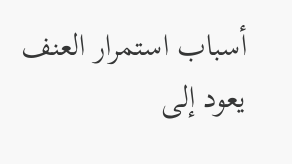أسباب استمرار العنف يعود إلى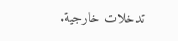تدخلات خارجية.